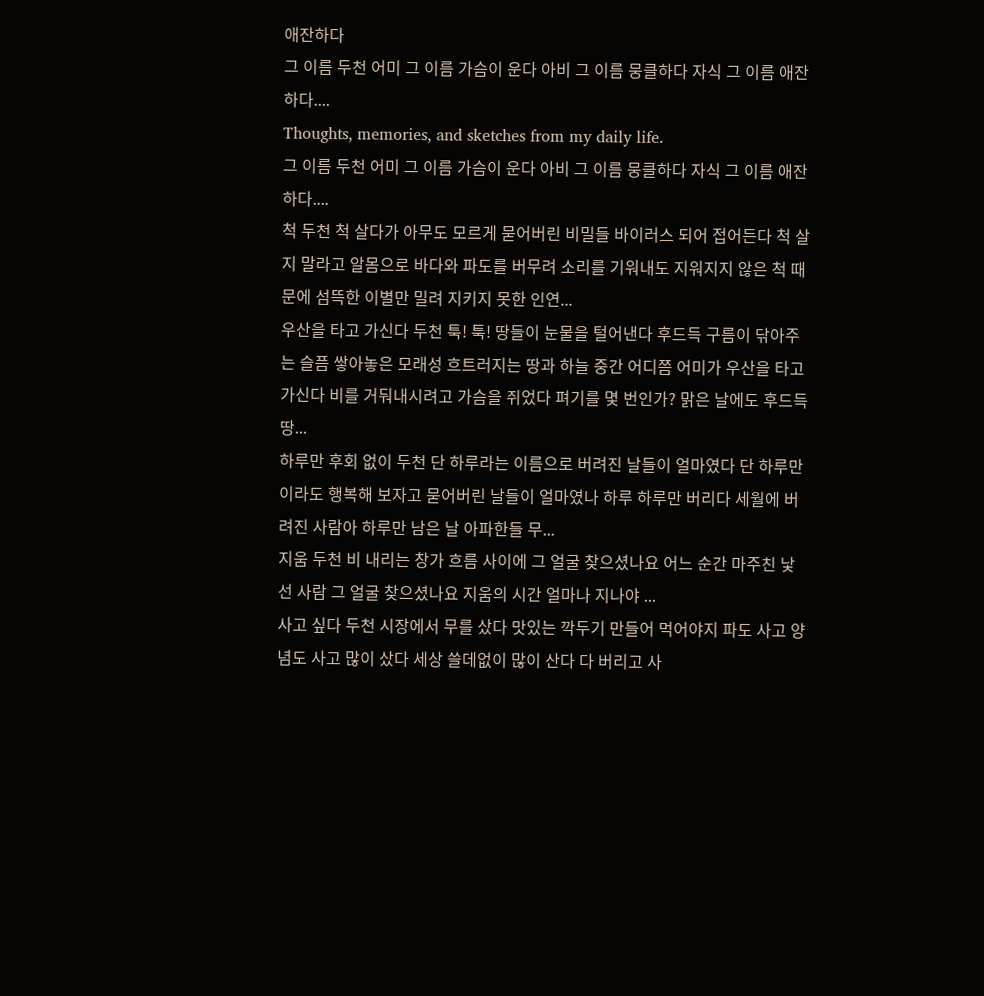애잔하다
그 이름 두천 어미 그 이름 가슴이 운다 아비 그 이름 뭉클하다 자식 그 이름 애잔하다....
Thoughts, memories, and sketches from my daily life.
그 이름 두천 어미 그 이름 가슴이 운다 아비 그 이름 뭉클하다 자식 그 이름 애잔하다....
척 두천 척 살다가 아무도 모르게 묻어버린 비밀들 바이러스 되어 접어든다 척 살지 말라고 알몸으로 바다와 파도를 버무려 소리를 기워내도 지워지지 않은 척 때문에 섬뜩한 이별만 밀려 지키지 못한 인연...
우산을 타고 가신다 두천 툭! 툭! 땅들이 눈물을 털어낸다 후드득 구름이 닦아주는 슬픔 쌓아놓은 모래성 흐트러지는 땅과 하늘 중간 어디쯤 어미가 우산을 타고 가신다 비를 거둬내시려고 가슴을 쥐었다 펴기를 몇 번인가? 맑은 날에도 후드득 땅...
하루만 후회 없이 두천 단 하루라는 이름으로 버려진 날들이 얼마였다 단 하루만이라도 행복해 보자고 묻어버린 날들이 얼마였나 하루 하루만 버리다 세월에 버려진 사람아 하루만 남은 날 아파한들 무...
지움 두천 비 내리는 창가 흐름 사이에 그 얼굴 찾으셨나요 어느 순간 마주친 낯선 사람 그 얼굴 찾으셨나요 지움의 시간 얼마나 지나야 ...
사고 싶다 두천 시장에서 무를 샀다 맛있는 깍두기 만들어 먹어야지 파도 사고 양념도 사고 많이 샀다 세상 쓸데없이 많이 산다 다 버리고 사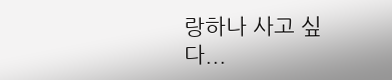랑하나 사고 싶다...